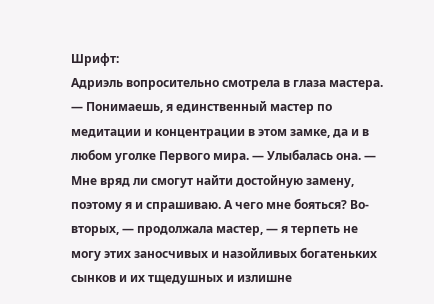Шрифт:
Адриэль вопросительно смотрела в глаза мастера.
— Понимаешь, я единственный мастер по медитации и концентрации в этом замке, да и в любом уголке Первого мира. — Улыбалась она. — Мне вряд ли смогут найти достойную замену, поэтому я и спрашиваю. А чего мне бояться? Во-вторых, — продолжала мастер, — я терпеть не могу этих заносчивых и назойливых богатеньких сынков и их тщедушных и излишне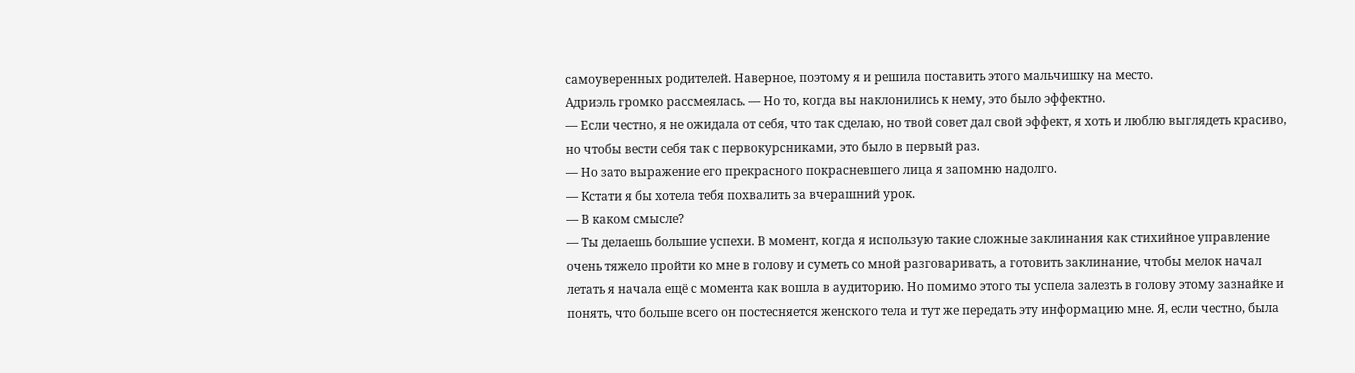самоуверенных родителей. Наверное, поэтому я и решила поставить этого мальчишку на место.
Адриэль громко рассмеялась. — Но то, когда вы наклонились к нему, это было эффектно.
— Если честно, я не ожидала от себя, что так сделаю, но твой совет дал свой эффект, я хоть и люблю выглядеть красиво, но чтобы вести себя так с первокурсниками, это было в первый раз.
— Но зато выражение его прекрасного покрасневшего лица я запомню надолго.
— Кстати я бы хотела тебя похвалить за вчерашний урок.
— В каком смысле?
— Ты делаешь большие успехи. В момент, когда я использую такие сложные заклинания как стихийное управление очень тяжело пройти ко мне в голову и суметь со мной разговаривать, а готовить заклинание, чтобы мелок начал летать я начала ещё с момента как вошла в аудиторию. Но помимо этого ты успела залезть в голову этому зазнайке и понять, что больше всего он постесняется женского тела и тут же передать эту информацию мне. Я, если честно, была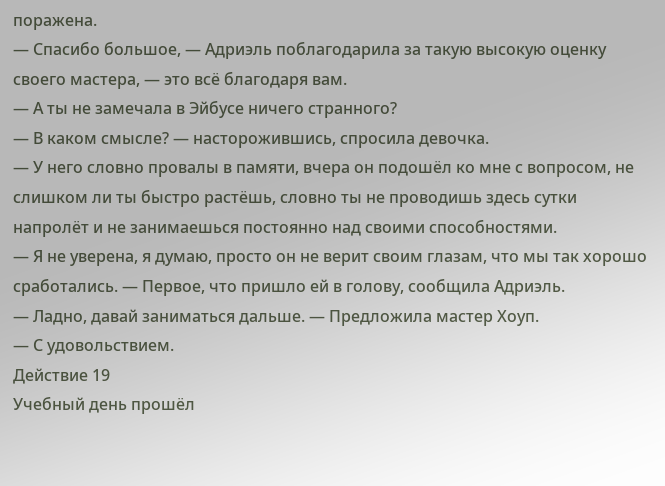поражена.
— Спасибо большое, — Адриэль поблагодарила за такую высокую оценку своего мастера, — это всё благодаря вам.
— А ты не замечала в Эйбусе ничего странного?
— В каком смысле? — насторожившись, спросила девочка.
— У него словно провалы в памяти, вчера он подошёл ко мне с вопросом, не слишком ли ты быстро растёшь, словно ты не проводишь здесь сутки напролёт и не занимаешься постоянно над своими способностями.
— Я не уверена, я думаю, просто он не верит своим глазам, что мы так хорошо сработались. — Первое, что пришло ей в голову, сообщила Адриэль.
— Ладно, давай заниматься дальше. — Предложила мастер Хоуп.
— С удовольствием.
Действие 19
Учебный день прошёл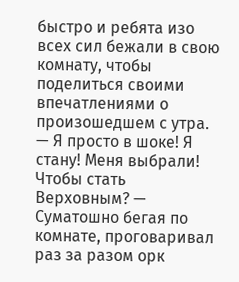быстро и ребята изо всех сил бежали в свою комнату, чтобы поделиться своими впечатлениями о произошедшем с утра.
— Я просто в шоке! Я стану! Меня выбрали! Чтобы стать Верховным? — Суматошно бегая по комнате, проговаривал раз за разом орк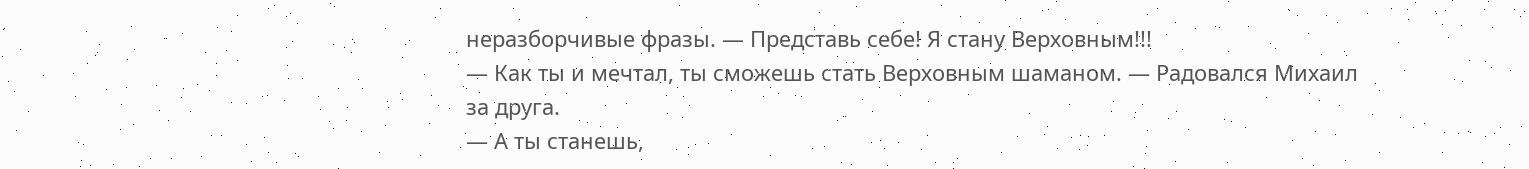неразборчивые фразы. — Представь себе! Я стану Верховным!!!
— Как ты и мечтал, ты сможешь стать Верховным шаманом. — Радовался Михаил за друга.
— А ты станешь,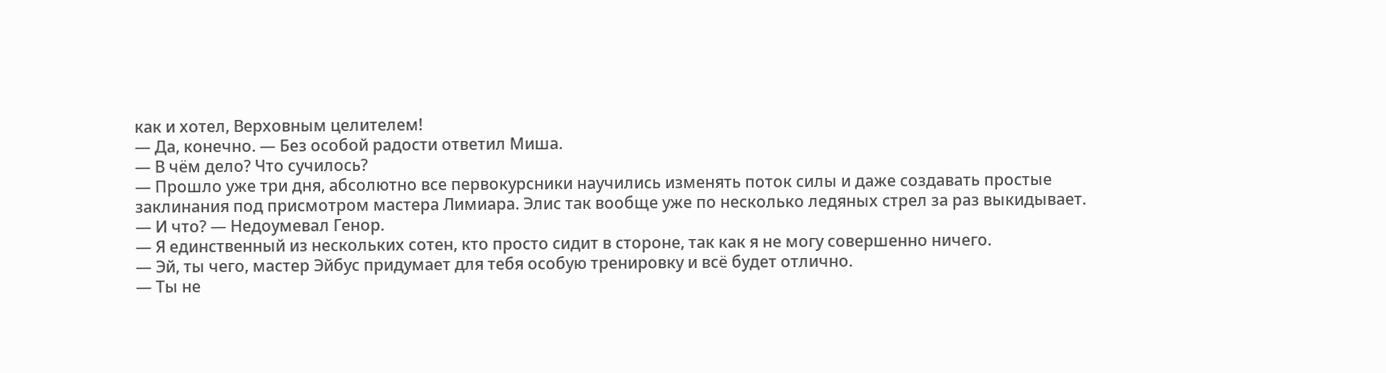как и хотел, Верховным целителем!
— Да, конечно. — Без особой радости ответил Миша.
— В чём дело? Что сучилось?
— Прошло уже три дня, абсолютно все первокурсники научились изменять поток силы и даже создавать простые заклинания под присмотром мастера Лимиара. Элис так вообще уже по несколько ледяных стрел за раз выкидывает.
— И что? — Недоумевал Генор.
— Я единственный из нескольких сотен, кто просто сидит в стороне, так как я не могу совершенно ничего.
— Эй, ты чего, мастер Эйбус придумает для тебя особую тренировку и всё будет отлично.
— Ты не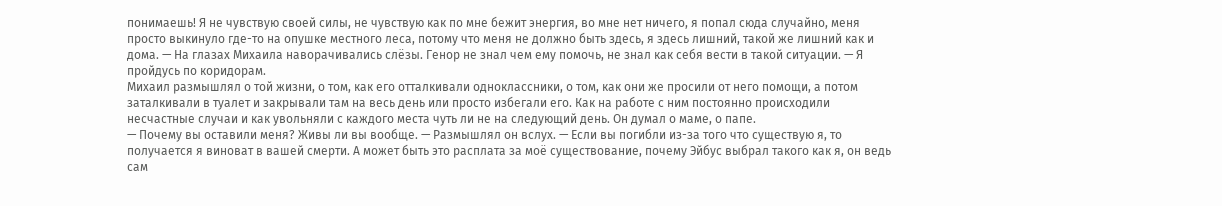понимаешь! Я не чувствую своей силы, не чувствую как по мне бежит энергия, во мне нет ничего, я попал сюда случайно, меня просто выкинуло где-то на опушке местного леса, потому что меня не должно быть здесь, я здесь лишний, такой же лишний как и дома. — На глазах Михаила наворачивались слёзы. Генор не знал чем ему помочь, не знал как себя вести в такой ситуации. — Я пройдусь по коридорам.
Михаил размышлял о той жизни, о том, как его отталкивали одноклассники, о том, как они же просили от него помощи, а потом заталкивали в туалет и закрывали там на весь день или просто избегали его. Как на работе с ним постоянно происходили несчастные случаи и как увольняли с каждого места чуть ли не на следующий день. Он думал о маме, о папе.
— Почему вы оставили меня? Живы ли вы вообще. — Размышлял он вслух. — Если вы погибли из-за того что существую я, то получается я виноват в вашей смерти. А может быть это расплата за моё существование, почему Эйбус выбрал такого как я, он ведь сам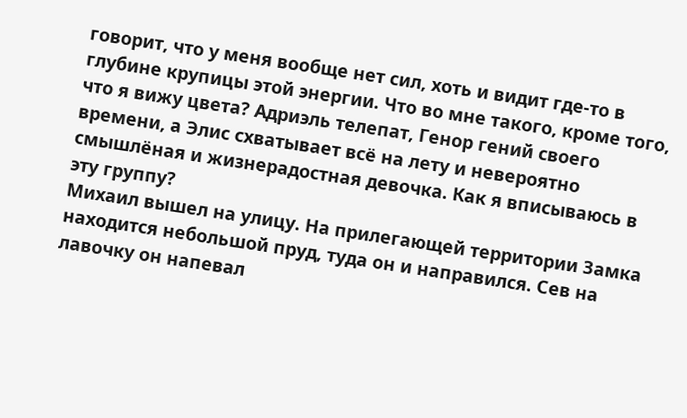говорит, что у меня вообще нет сил, хоть и видит где-то в глубине крупицы этой энергии. Что во мне такого, кроме того, что я вижу цвета? Адриэль телепат, Генор гений своего времени, а Элис схватывает всё на лету и невероятно смышлёная и жизнерадостная девочка. Как я вписываюсь в эту группу?
Михаил вышел на улицу. На прилегающей территории Замка находится небольшой пруд, туда он и направился. Сев на лавочку он напевал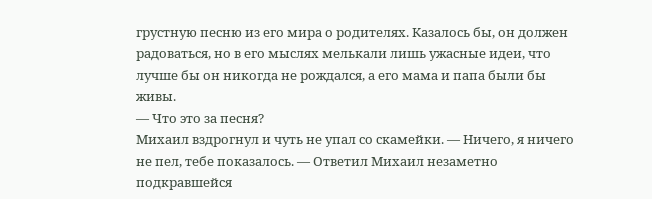грустную песню из его мира о родителях. Казалось бы, он должен радоваться, но в его мыслях мелькали лишь ужасные идеи, что лучше бы он никогда не рождался, а его мама и папа были бы живы.
— Что это за песня?
Михаил вздрогнул и чуть не упал со скамейки. — Ничего, я ничего не пел, тебе показалось. — Ответил Михаил незаметно подкравшейся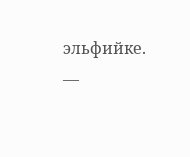эльфийке.
—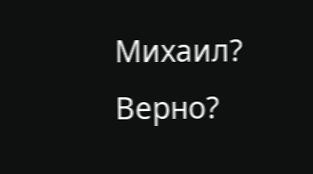Михаил? Верно?